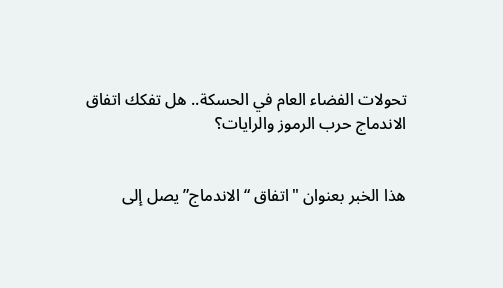تحولات الفضاء العام في الحسكة.. هل تفكك اتفاق الاندماج حرب الرموز والرايات؟


هذا الخبر بعنوان "اتفاق “الاندماج” يصل إلى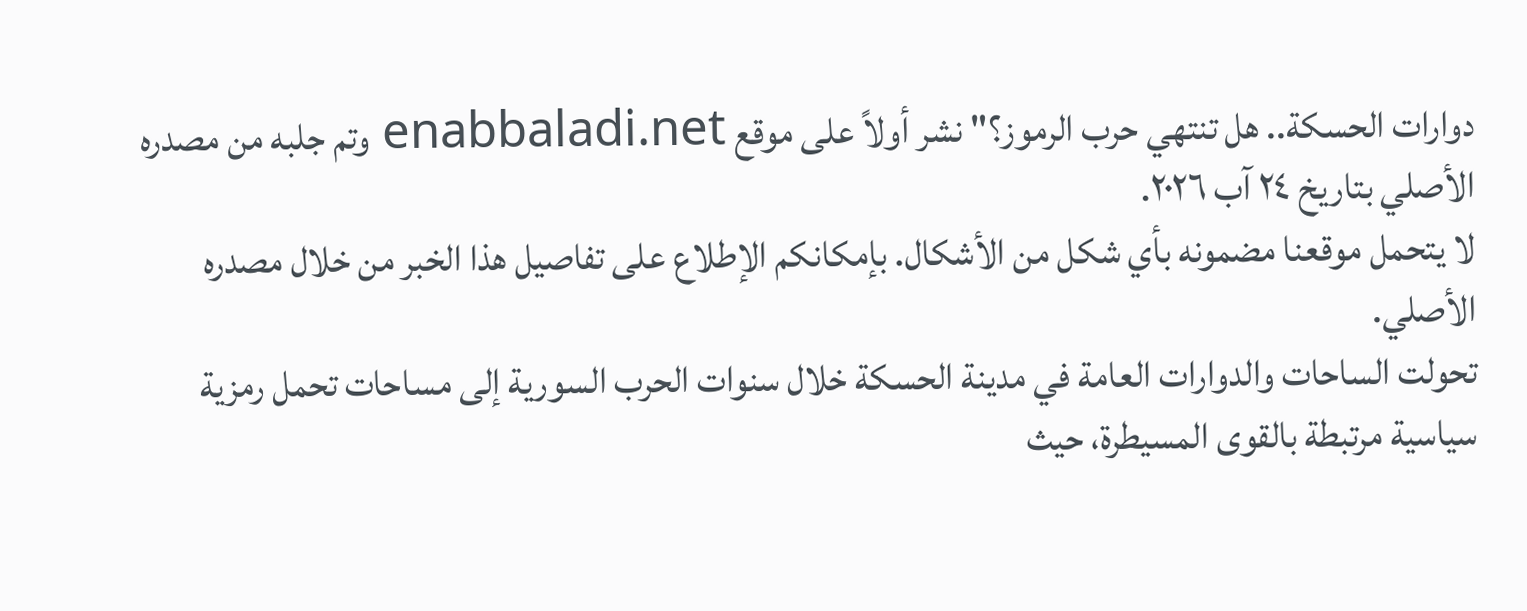دوارات الحسكة.. هل تنتهي حرب الرموز؟" نشر أولاً على موقع enabbaladi.net وتم جلبه من مصدره الأصلي بتاريخ ٢٤ آب ٢٠٢٦.
لا يتحمل موقعنا مضمونه بأي شكل من الأشكال. بإمكانكم الإطلاع على تفاصيل هذا الخبر من خلال مصدره الأصلي.
تحولت الساحات والدوارات العامة في مدينة الحسكة خلال سنوات الحرب السورية إلى مساحات تحمل رمزية سياسية مرتبطة بالقوى المسيطرة، حيث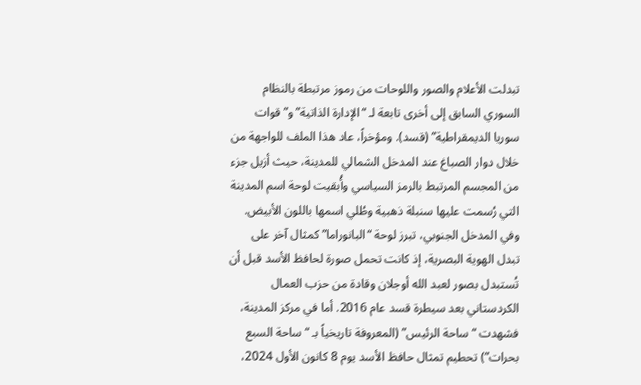تبدلت الأعلام والصور واللوحات من رموز مرتبطة بالنظام السوري السابق إلى أخرى تابعة لـ “الإدارة الذاتية” و”قوات سوريا الديمقراطية” (قسد). ومؤخراً، عاد هذا الملف للواجهة من خلال دوار الصباغ عند المدخل الشمالي للمدينة، حيث أزيل جزء من المجسم المرتبط بالرمز السياسي وأُبقيت لوحة اسم المدينة التي رُسمت عليها سنبلة ذهبية وطُلي اسمها باللون الأبيض.
وفي المدخل الجنوبي، تبرز لوحة “البانوراما” كمثال آخر على تبدل الهوية البصرية، إذ كانت تحمل صورة لحافظ الأسد قبل أن تُستبدل بصور لعبد الله أوجلان وقادة من حزب العمال الكردستاني بعد سيطرة قسد عام 2016. أما في مركز المدينة، فشهدت “ساحة الرئيس” (المعروفة تاريخياً بـ “ساحة السبع بحرات”) تحطيم تمثال حافظ الأسد يوم 8 كانون الأول 2024،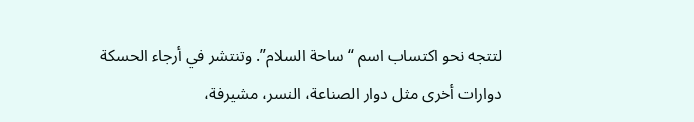لتتجه نحو اكتساب اسم “ساحة السلام”. وتنتشر في أرجاء الحسكة دوارات أخرى مثل دوار الصناعة، النسر، مشيرفة،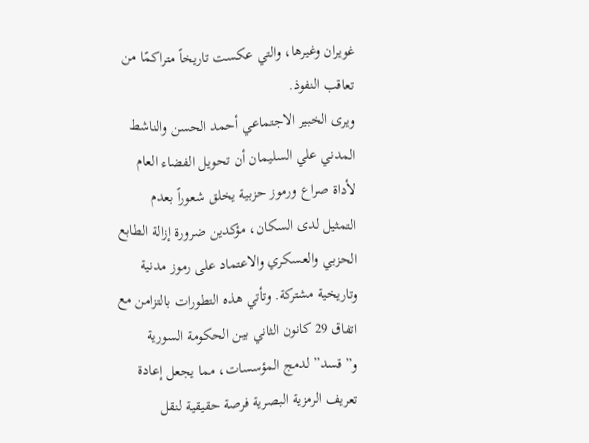غويران وغيرها، والتي عكست تاريخاً متراكمًا من تعاقب النفوذ.
ويرى الخبير الاجتماعي أحمد الحسن والناشط المدني علي السليمان أن تحويل الفضاء العام لأداة صراع ورموز حزبية يخلق شعوراً بعدم التمثيل لدى السكان، مؤكدين ضرورة إزالة الطابع الحزبي والعسكري والاعتماد على رموز مدنية وتاريخية مشتركة. وتأتي هذه التطورات بالتزامن مع اتفاق 29 كانون الثاني بين الحكومة السورية و”قسد” لدمج المؤسسات، مما يجعل إعادة تعريف الرمزية البصرية فرصة حقيقية لنقل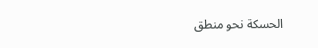الحسكة نحو منطق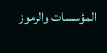المؤسسات والرموز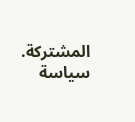المشتركة.
سياسة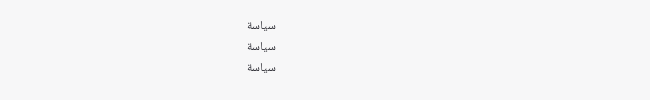سياسة
سياسة
سياسة